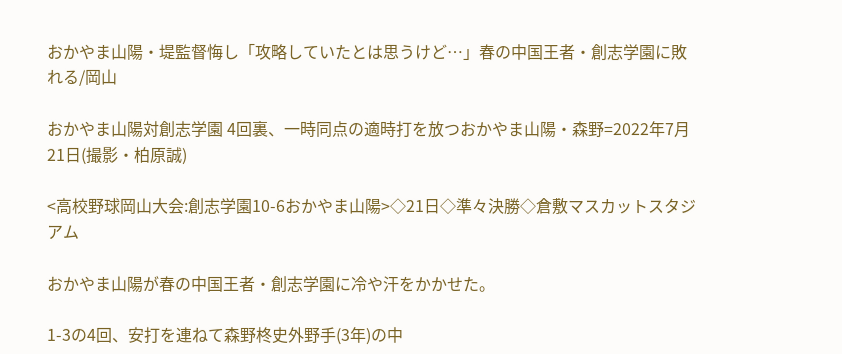おかやま山陽・堤監督悔し「攻略していたとは思うけど…」春の中国王者・創志学園に敗れる/岡山

おかやま山陽対創志学園 4回裏、一時同点の適時打を放つおかやま山陽・森野=2022年7月21日(撮影・柏原誠)

<高校野球岡山大会:創志学園10-6おかやま山陽>◇21日◇準々決勝◇倉敷マスカットスタジアム

おかやま山陽が春の中国王者・創志学園に冷や汗をかかせた。

1-3の4回、安打を連ねて森野柊史外野手(3年)の中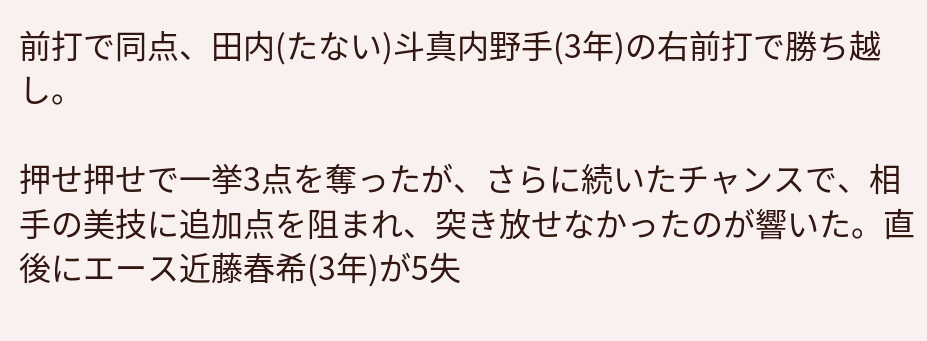前打で同点、田内(たない)斗真内野手(3年)の右前打で勝ち越し。

押せ押せで一挙3点を奪ったが、さらに続いたチャンスで、相手の美技に追加点を阻まれ、突き放せなかったのが響いた。直後にエース近藤春希(3年)が5失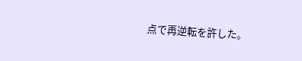点で再逆転を許した。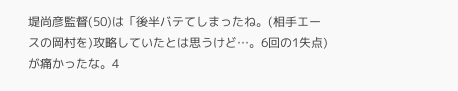堤尚彦監督(50)は「後半バテてしまったね。(相手エースの岡村を)攻略していたとは思うけど…。6回の1失点)が痛かったな。4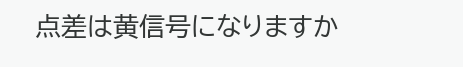点差は黄信号になりますか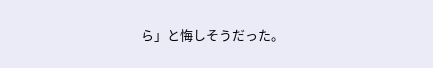ら」と悔しそうだった。